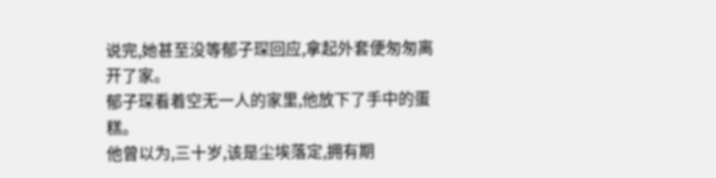说完,她甚至没等郁子琛回应,拿起外套便匆匆离开了家。
郁子琛看着空无一人的家里,他放下了手中的蛋糕。
他曾以为,三十岁,该是尘埃落定,拥有期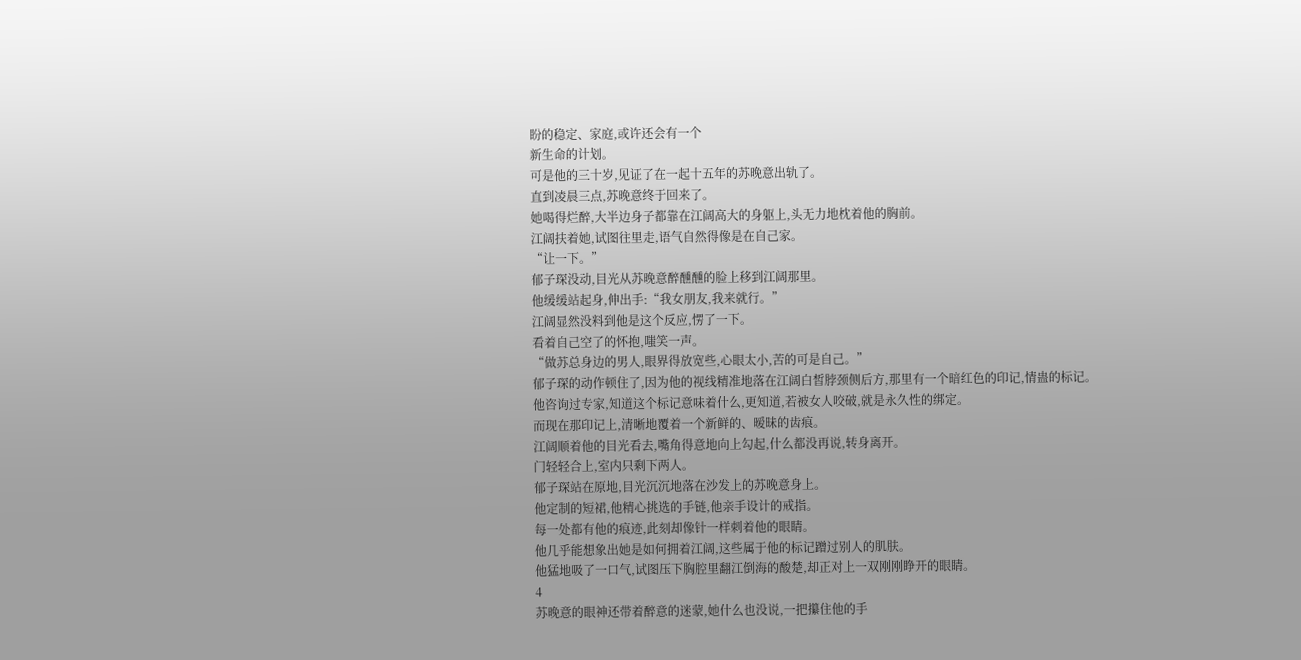盼的稳定、家庭,或许还会有一个
新生命的计划。
可是他的三十岁,见证了在一起十五年的苏晚意出轨了。
直到凌晨三点,苏晚意终于回来了。
她喝得烂醉,大半边身子都靠在江阔高大的身躯上,头无力地枕着他的胸前。
江阔扶着她,试图往里走,语气自然得像是在自己家。
“让一下。”
郁子琛没动,目光从苏晚意醉醺醺的脸上移到江阔那里。
他缓缓站起身,伸出手:“我女朋友,我来就行。”
江阔显然没料到他是这个反应,愣了一下。
看着自己空了的怀抱,嗤笑一声。
“做苏总身边的男人,眼界得放宽些,心眼太小,苦的可是自己。”
郁子琛的动作顿住了,因为他的视线精准地落在江阔白皙脖颈侧后方,那里有一个暗红色的印记,情蛊的标记。
他咨询过专家,知道这个标记意味着什么,更知道,若被女人咬破,就是永久性的绑定。
而现在那印记上,清晰地覆着一个新鲜的、暧昧的齿痕。
江阔顺着他的目光看去,嘴角得意地向上勾起,什么都没再说,转身离开。
门轻轻合上,室内只剩下两人。
郁子琛站在原地,目光沉沉地落在沙发上的苏晚意身上。
他定制的短裙,他精心挑选的手链,他亲手设计的戒指。
每一处都有他的痕迹,此刻却像针一样刺着他的眼睛。
他几乎能想象出她是如何拥着江阔,这些属于他的标记蹭过别人的肌肤。
他猛地吸了一口气,试图压下胸腔里翻江倒海的酸楚,却正对上一双刚刚睁开的眼睛。
4
苏晚意的眼神还带着醉意的迷蒙,她什么也没说,一把攥住他的手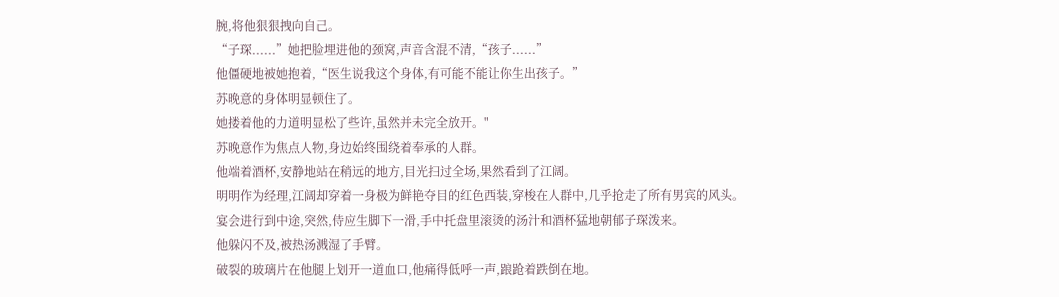腕,将他狠狠拽向自己。
“子琛......”她把脸埋进他的颈窝,声音含混不清,“孩子......”
他僵硬地被她抱着,“医生说我这个身体,有可能不能让你生出孩子。”
苏晚意的身体明显顿住了。
她搂着他的力道明显松了些许,虽然并未完全放开。"
苏晚意作为焦点人物,身边始终围绕着奉承的人群。
他端着酒杯,安静地站在稍远的地方,目光扫过全场,果然看到了江阔。
明明作为经理,江阔却穿着一身极为鲜艳夺目的红色西装,穿梭在人群中,几乎抢走了所有男宾的风头。
宴会进行到中途,突然,侍应生脚下一滑,手中托盘里滚烫的汤汁和酒杯猛地朝郁子琛泼来。
他躲闪不及,被热汤溅湿了手臂。
破裂的玻璃片在他腿上划开一道血口,他痛得低呼一声,踉跄着跌倒在地。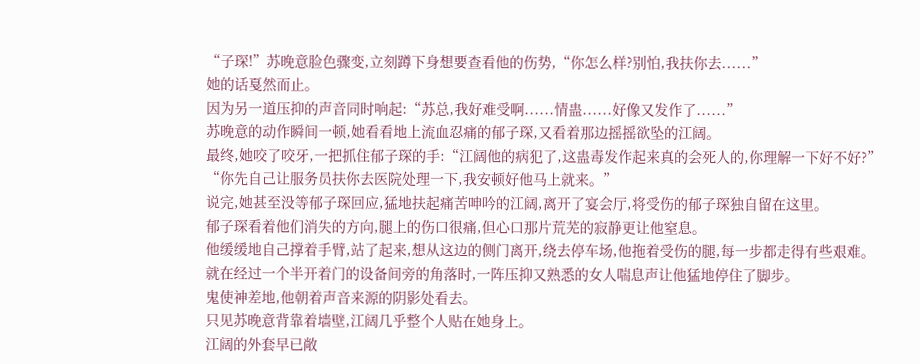“子琛!”苏晚意脸色骤变,立刻蹲下身想要查看他的伤势,“你怎么样?别怕,我扶你去......”
她的话戛然而止。
因为另一道压抑的声音同时响起:“苏总,我好难受啊......情蛊......好像又发作了......”
苏晚意的动作瞬间一顿,她看看地上流血忍痛的郁子琛,又看着那边摇摇欲坠的江阔。
最终,她咬了咬牙,一把抓住郁子琛的手:“江阔他的病犯了,这蛊毒发作起来真的会死人的,你理解一下好不好?”
“你先自己让服务员扶你去医院处理一下,我安顿好他马上就来。”
说完,她甚至没等郁子琛回应,猛地扶起痛苦呻吟的江阔,离开了宴会厅,将受伤的郁子琛独自留在这里。
郁子琛看着他们消失的方向,腿上的伤口很痛,但心口那片荒芜的寂静更让他窒息。
他缓缓地自己撑着手臂,站了起来,想从这边的侧门离开,绕去停车场,他拖着受伤的腿,每一步都走得有些艰难。
就在经过一个半开着门的设备间旁的角落时,一阵压抑又熟悉的女人喘息声让他猛地停住了脚步。
鬼使神差地,他朝着声音来源的阴影处看去。
只见苏晚意背靠着墙壁,江阔几乎整个人贴在她身上。
江阔的外套早已敞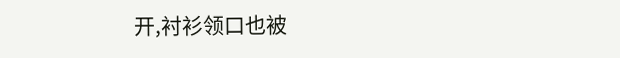开,衬衫领口也被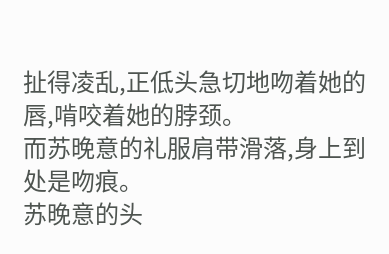扯得凌乱,正低头急切地吻着她的唇,啃咬着她的脖颈。
而苏晚意的礼服肩带滑落,身上到处是吻痕。
苏晚意的头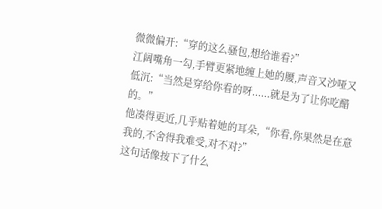微微偏开:“穿的这么骚包,想给谁看?”
江阔嘴角一勾,手臂更紧地缠上她的腰,声音又沙哑又低沉:“当然是穿给你看的呀......就是为了让你吃醋的。”
他凑得更近,几乎贴着她的耳朵,“你看,你果然是在意我的,不舍得我难受,对不对?”
这句话像按下了什么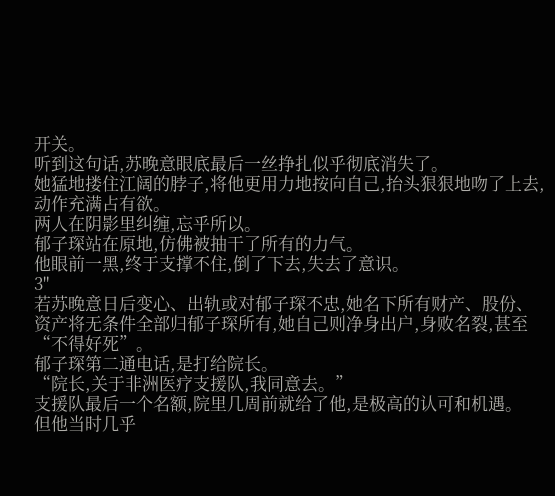开关。
听到这句话,苏晚意眼底最后一丝挣扎似乎彻底消失了。
她猛地搂住江阔的脖子,将他更用力地按向自己,抬头狠狠地吻了上去,动作充满占有欲。
两人在阴影里纠缠,忘乎所以。
郁子琛站在原地,仿佛被抽干了所有的力气。
他眼前一黑,终于支撑不住,倒了下去,失去了意识。
3"
若苏晚意日后变心、出轨或对郁子琛不忠,她名下所有财产、股份、资产将无条件全部归郁子琛所有,她自己则净身出户,身败名裂,甚至“不得好死”。
郁子琛第二通电话,是打给院长。
“院长,关于非洲医疗支援队,我同意去。”
支援队最后一个名额,院里几周前就给了他,是极高的认可和机遇。
但他当时几乎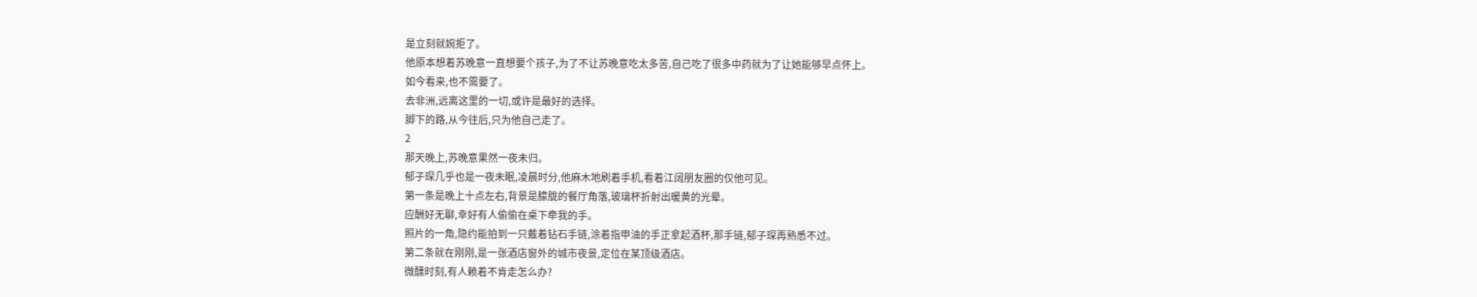是立刻就婉拒了。
他原本想着苏晚意一直想要个孩子,为了不让苏晚意吃太多苦,自己吃了很多中药就为了让她能够早点怀上。
如今看来,也不需要了。
去非洲,远离这里的一切,或许是最好的选择。
脚下的路,从今往后,只为他自己走了。
2
那天晚上,苏晚意果然一夜未归。
郁子琛几乎也是一夜未眠,凌晨时分,他麻木地刷着手机,看着江阔朋友圈的仅他可见。
第一条是晚上十点左右,背景是朦胧的餐厅角落,玻璃杯折射出暖黄的光晕。
应酬好无聊,幸好有人偷偷在桌下牵我的手。
照片的一角,隐约能拍到一只戴着钻石手链,涂着指甲油的手正拿起酒杯,那手链,郁子琛再熟悉不过。
第二条就在刚刚,是一张酒店窗外的城市夜景,定位在某顶级酒店。
微醺时刻,有人赖着不肯走怎么办?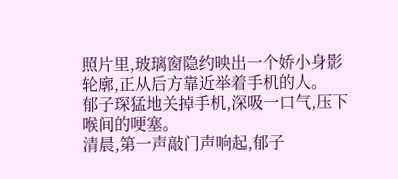照片里,玻璃窗隐约映出一个娇小身影轮廓,正从后方靠近举着手机的人。
郁子琛猛地关掉手机,深吸一口气,压下喉间的哽塞。
清晨,第一声敲门声响起,郁子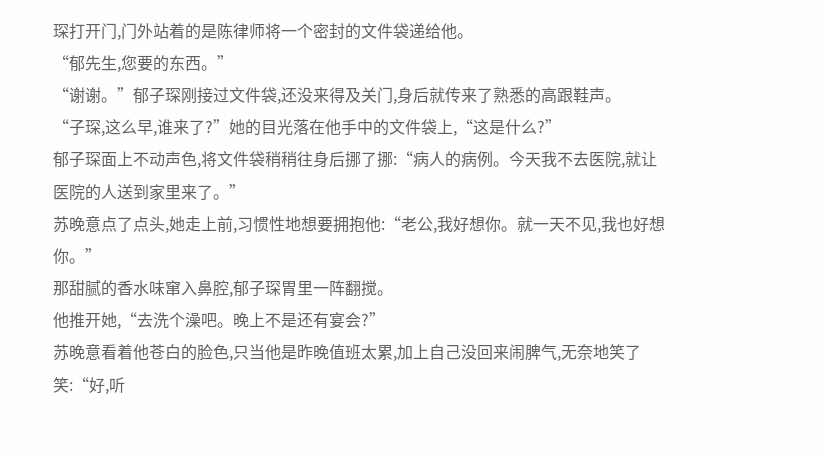琛打开门,门外站着的是陈律师将一个密封的文件袋递给他。
“郁先生,您要的东西。”
“谢谢。”郁子琛刚接过文件袋,还没来得及关门,身后就传来了熟悉的高跟鞋声。
“子琛,这么早,谁来了?”她的目光落在他手中的文件袋上,“这是什么?”
郁子琛面上不动声色,将文件袋稍稍往身后挪了挪:“病人的病例。今天我不去医院,就让医院的人送到家里来了。”
苏晚意点了点头,她走上前,习惯性地想要拥抱他:“老公,我好想你。就一天不见,我也好想你。”
那甜腻的香水味窜入鼻腔,郁子琛胃里一阵翻搅。
他推开她,“去洗个澡吧。晚上不是还有宴会?”
苏晚意看着他苍白的脸色,只当他是昨晚值班太累,加上自己没回来闹脾气,无奈地笑了笑:“好,听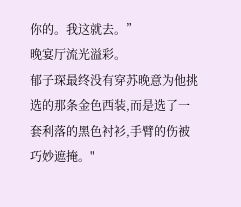你的。我这就去。”
晚宴厅流光溢彩。
郁子琛最终没有穿苏晚意为他挑选的那条金色西装,而是选了一套利落的黑色衬衫,手臂的伤被巧妙遮掩。"